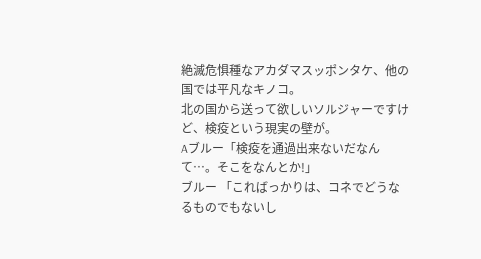絶滅危惧種なアカダマスッポンタケ、他の国では平凡なキノコ。
北の国から送って欲しいソルジャーですけど、検疫という現実の壁が。
Aブルー「検疫を通過出来ないだなんて…。そこをなんとか!」
ブルー 「こればっかりは、コネでどうなるものでもないし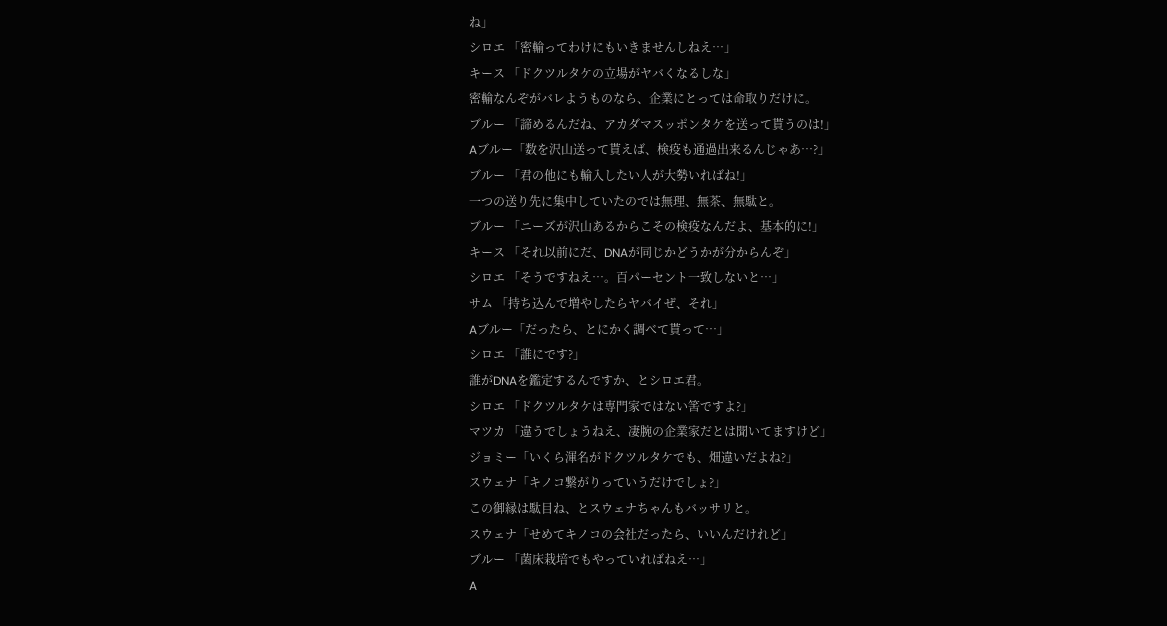ね」
シロエ 「密輸ってわけにもいきませんしねえ…」
キース 「ドクツルタケの立場がヤバくなるしな」
密輸なんぞがバレようものなら、企業にとっては命取りだけに。
ブルー 「諦めるんだね、アカダマスッポンタケを送って貰うのは!」
Aブルー「数を沢山送って貰えば、検疫も通過出来るんじゃあ…?」
ブルー 「君の他にも輸入したい人が大勢いればね!」
一つの送り先に集中していたのでは無理、無茶、無駄と。
ブルー 「ニーズが沢山あるからこその検疫なんだよ、基本的に!」
キース 「それ以前にだ、DNAが同じかどうかが分からんぞ」
シロエ 「そうですねえ…。百パーセント一致しないと…」
サム 「持ち込んで増やしたらヤバイぜ、それ」
Aブルー「だったら、とにかく調べて貰って…」
シロエ 「誰にです?」
誰がDNAを鑑定するんですか、とシロエ君。
シロエ 「ドクツルタケは専門家ではない筈ですよ?」
マツカ 「違うでしょうねえ、凄腕の企業家だとは聞いてますけど」
ジョミー「いくら渾名がドクツルタケでも、畑違いだよね?」
スウェナ「キノコ繋がりっていうだけでしょ?」
この御縁は駄目ね、とスウェナちゃんもバッサリと。
スウェナ「せめてキノコの会社だったら、いいんだけれど」
ブルー 「菌床栽培でもやっていればねえ…」
A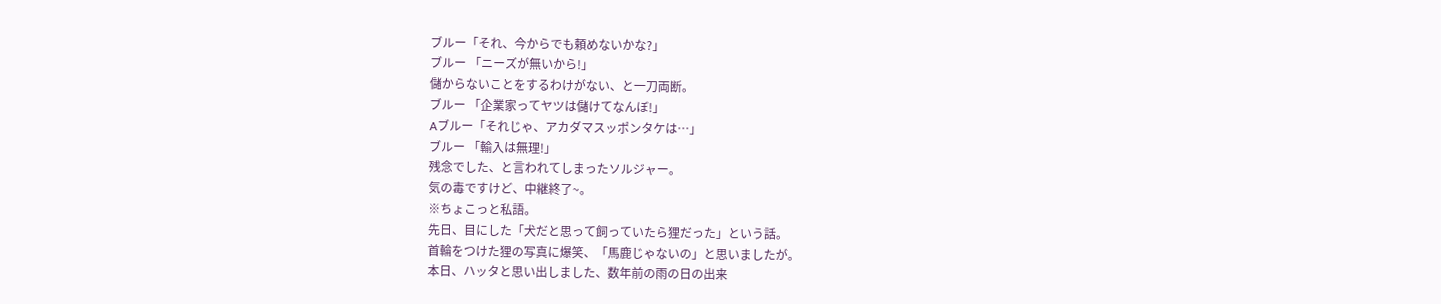ブルー「それ、今からでも頼めないかな?」
ブルー 「ニーズが無いから!」
儲からないことをするわけがない、と一刀両断。
ブルー 「企業家ってヤツは儲けてなんぼ!」
Aブルー「それじゃ、アカダマスッポンタケは…」
ブルー 「輸入は無理!」
残念でした、と言われてしまったソルジャー。
気の毒ですけど、中継終了~。
※ちょこっと私語。
先日、目にした「犬だと思って飼っていたら狸だった」という話。
首輪をつけた狸の写真に爆笑、「馬鹿じゃないの」と思いましたが。
本日、ハッタと思い出しました、数年前の雨の日の出来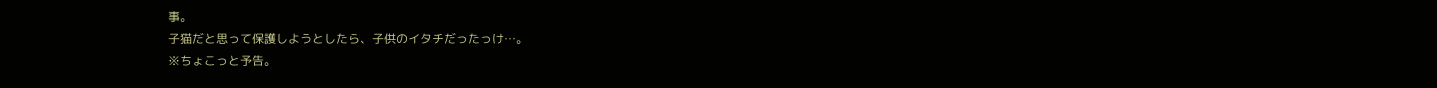事。
子猫だと思って保護しようとしたら、子供のイタチだったっけ…。
※ちょこっと予告。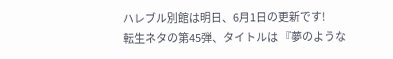ハレブル別館は明日、6月1日の更新です!
転生ネタの第45弾、タイトルは 『夢のような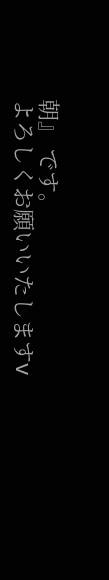朝』 です。
よろしくお願いいたしますv